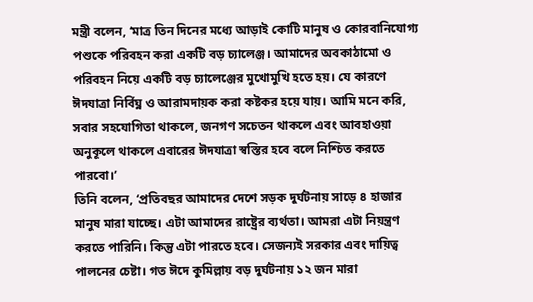মন্ত্রী বলেন, ‘মাত্র তিন দিনের মধ্যে আড়াই কোটি মানুষ ও কোরবানিযোগ্য পশুকে পরিবহন করা একটি বড় চ্যালেঞ্জ। আমাদের অবকাঠামো ও পরিবহন নিয়ে একটি বড় চ্যালেঞ্জের মুখোমুখি হতে হয়। যে কারণে ঈদযাত্রা নির্বিঘ্ন ও আরামদায়ক করা কষ্টকর হয়ে যায়। আমি মনে করি, সবার সহযোগিতা থাকলে, জনগণ সচেতন থাকলে এবং আবহাওয়া অনুকূলে থাকলে এবারের ঈদযাত্রা স্বস্তির হবে বলে নিশ্চিত করতে পারবো।’
তিনি বলেন, ‘প্রতিবছর আমাদের দেশে সড়ক দুর্ঘটনায় সাড়ে ৪ হাজার মানুষ মারা যাচ্ছে। এটা আমাদের রাষ্ট্রের ব্যর্থতা। আমরা এটা নিয়ন্ত্রণ করতে পারিনি। কিন্তু এটা পারতে হবে। সেজন্যই সরকার এবং দায়িত্ব পালনের চেষ্টা। গত ঈদে কুমিল্লায় বড় দুর্ঘটনায় ১২ জন মারা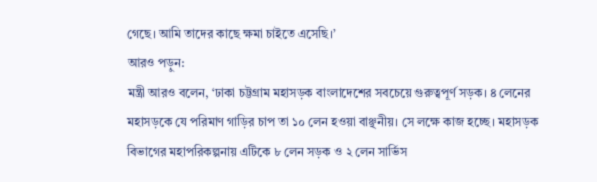গেছে। আমি তাদের কাছে ক্ষমা চাইতে এসেছি।’
আরও পড়ুন:
মন্ত্রী আরও বলেন, ‘ঢাকা চট্টগ্রাম মহাসড়ক বাংলাদেশের সবচেয়ে গুরুত্বপূর্ণ সড়ক। ৪ লেনের মহাসড়কে যে পরিমাণ গাড়ির চাপ তা ১০ লেন হওয়া বাঞ্ছনীয়। সে লক্ষে কাজ হচ্ছে। মহাসড়ক বিভাগের মহাপরিকল্পনায় এটিকে ৮ লেন সড়ক ও ২ লেন সার্ভিস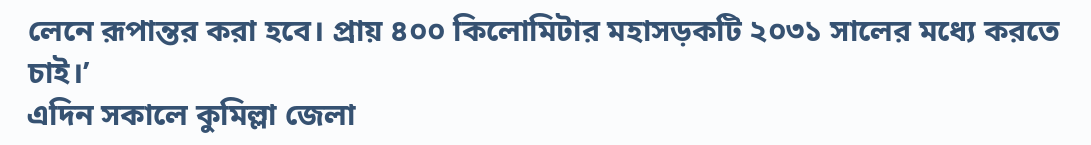লেনে রূপান্তর করা হবে। প্রায় ৪০০ কিলোমিটার মহাসড়কটি ২০৩১ সালের মধ্যে করতে চাই।’
এদিন সকালে কুমিল্লা জেলা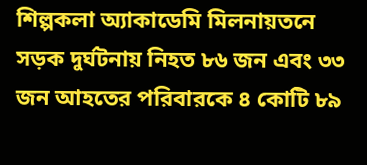শিল্পকলা অ্যাকাডেমি মিলনায়তনে সড়ক দুর্ঘটনায় নিহত ৮৬ জন এবং ৩৩ জন আহতের পরিবারকে ৪ কোটি ৮৯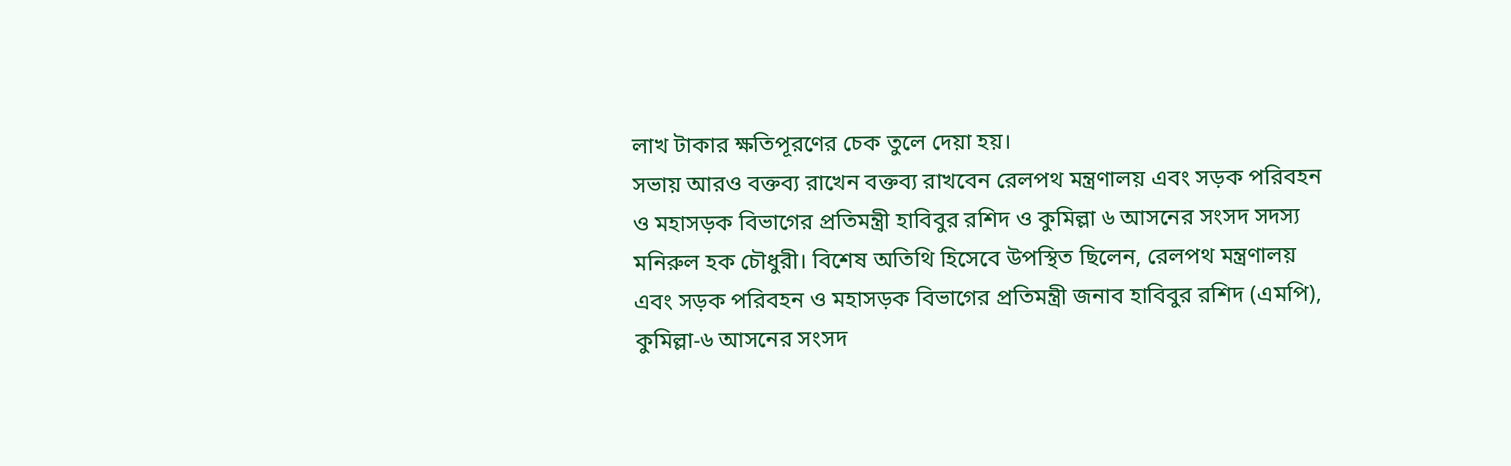লাখ টাকার ক্ষতিপূরণের চেক তুলে দেয়া হয়।
সভায় আরও বক্তব্য রাখেন বক্তব্য রাখবেন রেলপথ মন্ত্রণালয় এবং সড়ক পরিবহন ও মহাসড়ক বিভাগের প্রতিমন্ত্রী হাবিবুর রশিদ ও কুমিল্লা ৬ আসনের সংসদ সদস্য মনিরুল হক চৌধুরী। বিশেষ অতিথি হিসেবে উপস্থিত ছিলেন, রেলপথ মন্ত্রণালয় এবং সড়ক পরিবহন ও মহাসড়ক বিভাগের প্রতিমন্ত্রী জনাব হাবিবুর রশিদ (এমপি), কুমিল্লা-৬ আসনের সংসদ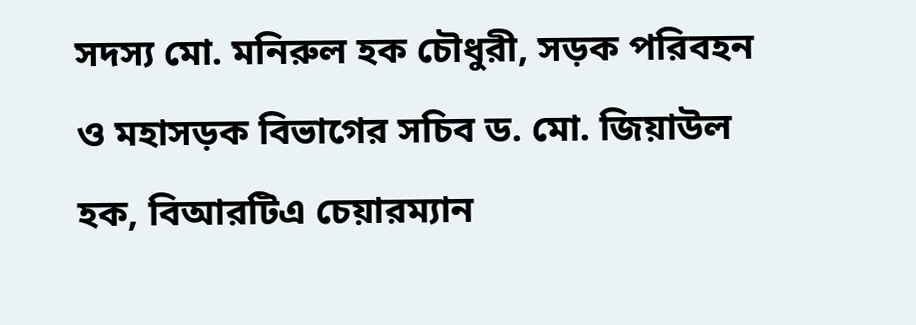সদস্য মো. মনিরুল হক চৌধুরী, সড়ক পরিবহন ও মহাসড়ক বিভাগের সচিব ড. মো. জিয়াউল হক, বিআরটিএ চেয়ারম্যান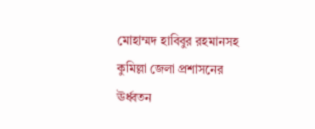মোহাম্মদ হাবিবুর রহমানসহ কুমিল্লা জেলা প্রশাসনের ঊর্ধ্বতন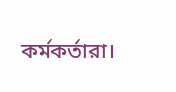কর্মকর্তারা।